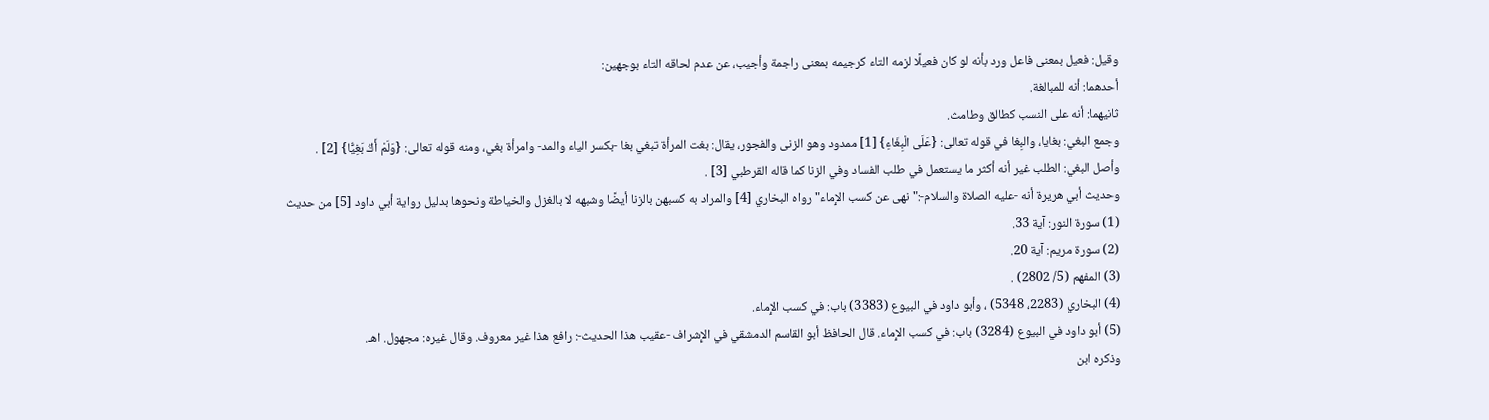وقيل: فعيل بمعنى فاعل ورد بأنه لو كان فعيلًا لزمه التاء كرجيمه بمعنى راجمة وأجيب، عن عدم لحاقه التاء بوجهين:
أحدهما: أنه للمبالغة.
ثانيهما: أنه على النسب كطالق وطامث.
وجمع البغي: بغايا، والبِغا في قوله تعالى: {عَلَى الْبِغَاءِ} [1] ممدود وهو الزنى والفجور، يقال: بغت المرأة تبغي بغا -بكسر الياء والمد- وامرأة بغي، ومنه قوله تعالى: {وَلَمْ أَكُ بَغِيًّا} [2] .
وأصل البغي: الطلب غير أنه أكثر ما يستعمل في طلب الفساد وفي الزنا كما قاله القرطبي [3] .
وحديث أبي هريرة أنه -عليه الصلاة والسلام-:"نهى عن كسب الإِماء"رواه البخاري [4] والمراد به كسبهن بالزنا أيضًا وشبهه لا بالغزل والخياطة ونحوها بدليل رواية أبي داود [5] من حديث
(1) سورة النور: آية 33.
(2) سورة مريم: آية 20.
(3) المفهم (5/ 2802) .
(4) البخاري (2283، 5348) ، وأبو داود في البيوع (3383) باب: في كسب الإِماء.
(5) أبو داود في البيوع (3284) باب: في كسب الإِماء. قال الحافظ أبو القاسم الدمشقي في الإِشراف -عقيب هذا الحديث-: رافع هذا غير معروف. وقال غيره: مجهول. اهـ.
وذكره ابن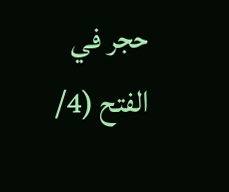حجر في الفتح (4/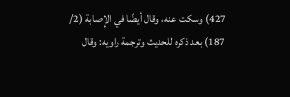427) وسكت عنه، وقال أيضًا في الإِصابة (2/ 187) بعد ذكره للحديث وترجمة راويه: وقال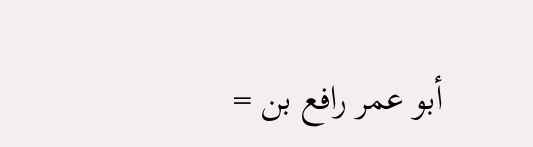أبو عمر رافع بن =